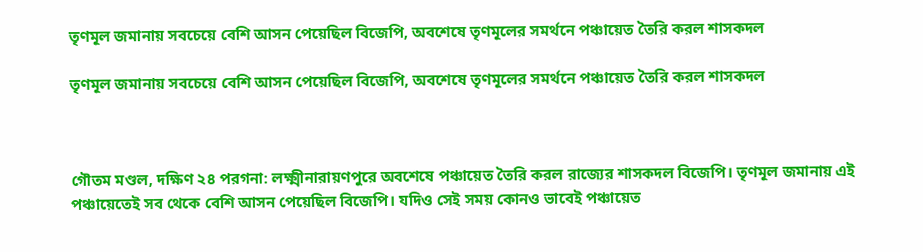তৃণমূল জমানায় সবচেয়ে বেশি আসন পেয়েছিল বিজেপি, অবশেষে তৃণমূলের সমর্থনে পঞ্চায়েত তৈরি করল শাসকদল

তৃণমূল জমানায় সবচেয়ে বেশি আসন পেয়েছিল বিজেপি, অবশেষে তৃণমূলের সমর্থনে পঞ্চায়েত তৈরি করল শাসকদল



গৌতম মণ্ডল, দক্ষিণ ২৪ পরগনা: লক্ষ্মীনারায়ণপুরে অবশেষে পঞ্চায়েত তৈরি করল রাজ্যের শাসকদল বিজেপি। তৃণমূল জমানায় এই পঞ্চায়েতেই সব থেকে বেশি আসন পেয়েছিল বিজেপি। যদিও সেই সময় কোনও ভাবেই পঞ্চায়েত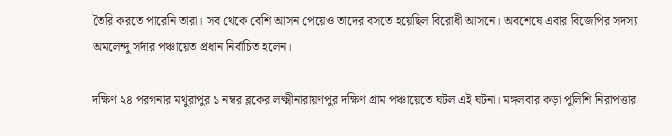তৈরি করতে পারেনি তারা। সব থেকে বেশি আসন পেয়েও তাদের বসতে হয়েছিল বিরোধী আসনে। অবশেষে এবার বিজেপির সদস্য অমলেন্দু সর্দার পঞ্চায়েত প্রধান নির্বাচিত হলেন।

দক্ষিণ ২৪ পরগনার মথুরাপুর ১ নম্বর ব্লকের লক্ষ্মীনারায়ণপুর দক্ষিণ গ্রাম পঞ্চায়েতে ঘটল এই ঘটনা। মঙ্গলবার কড়া পুলিশি নিরাপত্তার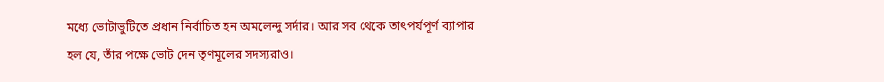মধ্যে ভোটাভুটিতে প্রধান নির্বাচিত হন অমলেন্দু সর্দার। আর সব থেকে তাৎপর্যপূর্ণ ব্যাপার হল যে, তাঁর পক্ষে ভোট দেন তৃণমূলের সদস্যরাও।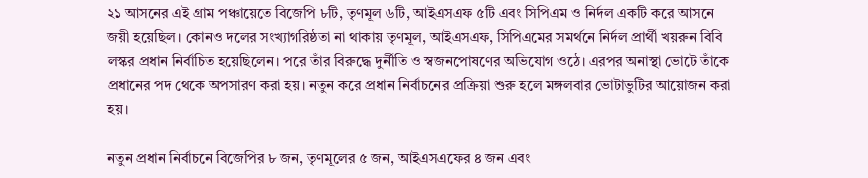২১ আসনের এই গ্রাম পঞ্চায়েতে বিজেপি ৮টি, তৃণমূল ৬টি, আইএসএফ ৫টি এবং সিপিএম ও নির্দল একটি করে আসনে জয়ী হয়েছিল। কোনও দলের সংখ্যাগরিষ্ঠতা না থাকায় তৃণমূল, আইএসএফ, সিপিএমের সমর্থনে নির্দল প্রার্থী খয়রুন বিবি লস্কর প্রধান নির্বাচিত হয়েছিলেন। পরে তাঁর বিরুদ্ধে দুর্নীতি ও স্বজনপোষণের অভিযোগ ওঠে। এরপর অনাস্থা ভোটে তাঁকে প্রধানের পদ থেকে অপসারণ করা হয়। নতুন করে প্রধান নির্বাচনের প্রক্রিয়া শুরু হলে মঙ্গলবার ভোটাভুটির আয়োজন করা হয়।

নতুন প্রধান নির্বাচনে বিজেপির ৮ জন, তৃণমূলের ৫ জন, আইএসএফের ৪ জন এবং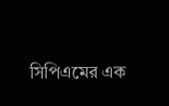সিপিএমের এক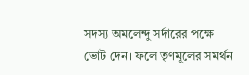সদস্য অমলেন্দু সর্দারের পক্ষে ভোট দেন। ফলে তৃণমূলের সমর্থন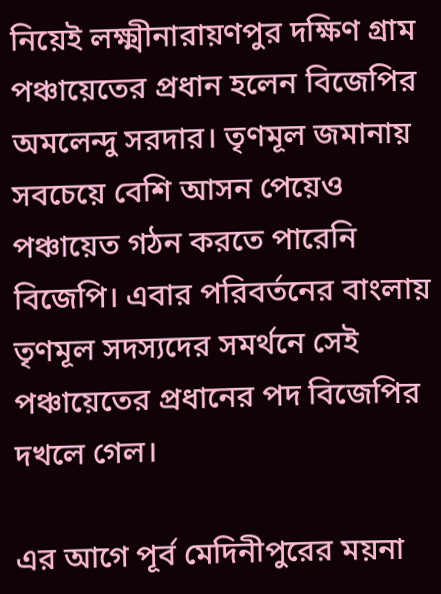নিয়েই লক্ষ্মীনারায়ণপুর দক্ষিণ গ্রাম পঞ্চায়েতের প্রধান হলেন বিজেপির অমলেন্দু সরদার। তৃণমূল জমানায় সবচেয়ে বেশি আসন পেয়েও পঞ্চায়েত গঠন করতে পারেনি বিজেপি। এবার পরিবর্তনের বাংলায় তৃণমূল সদস্যদের সমর্থনে সেই পঞ্চায়েতের প্রধানের পদ বিজেপির দখলে গেল।

এর আগে পূর্ব মেদিনীপুরের ময়না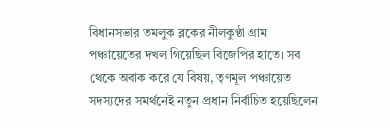বিধানসভার তমলুক ব্লকের নীলকুণ্ঠা গ্রাম পঞ্চায়েতের দখল গিয়েছিল বিজেপির হাতে। সব থেকে অবাক করে যে বিষয়, তৃণমূল পঞ্চায়েত সদস্যদের সমর্থনেই নতুন প্রধান নির্বাচিত হয়েছিলেন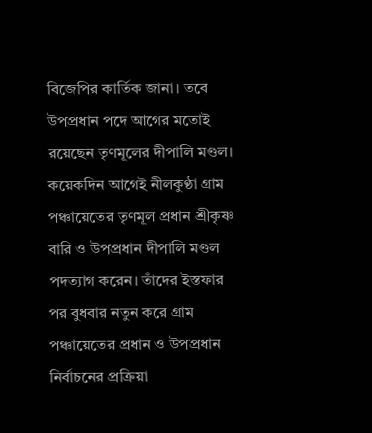বিজেপির কার্তিক জানা। তবে উপপ্রধান পদে আগের মতোই রয়েছেন তৃণমূলের দীপালি মণ্ডল। কয়েকদিন আগেই নীলকুণ্ঠা গ্রাম পঞ্চায়েতের তৃণমূল প্রধান শ্রীকৃষ্ণ বারি ও উপপ্রধান দীপালি মণ্ডল পদত্যাগ করেন। তাঁদের ইস্তফার পর বুধবার নতুন করে গ্রাম পঞ্চায়েতের প্রধান ও উপপ্রধান নির্বাচনের প্রক্রিয়া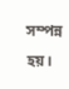সম্পন্ন হয়।